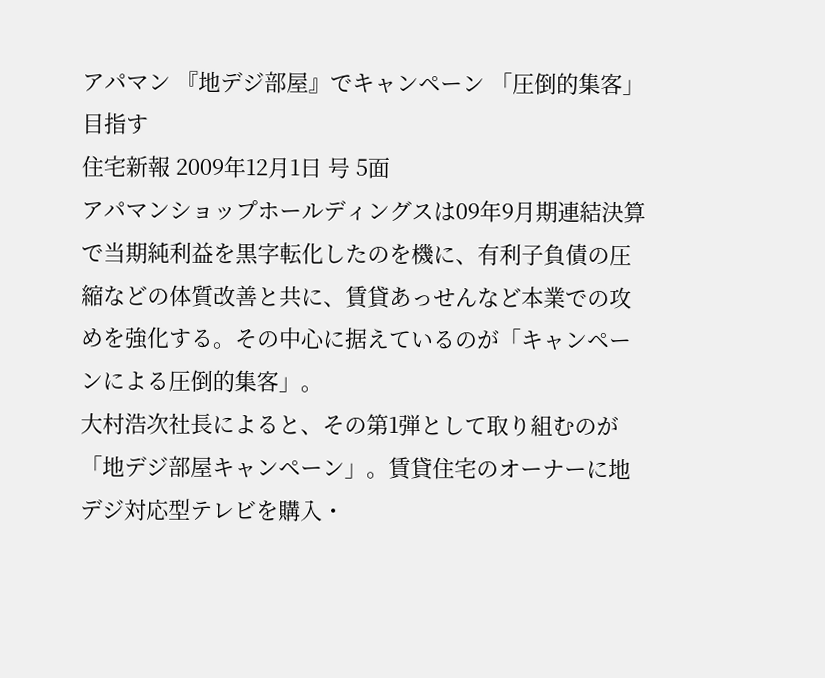アパマン 『地デジ部屋』でキャンペーン 「圧倒的集客」目指す
住宅新報 2009年12月1日 号 5面
アパマンショップホールディングスは09年9月期連結決算で当期純利益を黒字転化したのを機に、有利子負債の圧縮などの体質改善と共に、賃貸あっせんなど本業での攻めを強化する。その中心に据えているのが「キャンペーンによる圧倒的集客」。
大村浩次社長によると、その第1弾として取り組むのが「地デジ部屋キャンペーン」。賃貸住宅のオーナーに地デジ対応型テレビを購入・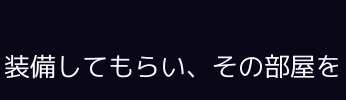装備してもらい、その部屋を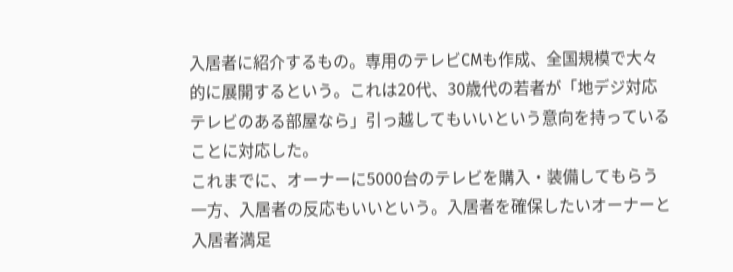入居者に紹介するもの。専用のテレビCMも作成、全国規模で大々的に展開するという。これは20代、30歳代の若者が「地デジ対応テレビのある部屋なら」引っ越してもいいという意向を持っていることに対応した。
これまでに、オーナーに5000台のテレビを購入・装備してもらう一方、入居者の反応もいいという。入居者を確保したいオーナーと入居者満足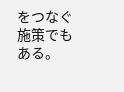をつなぐ施策でもある。